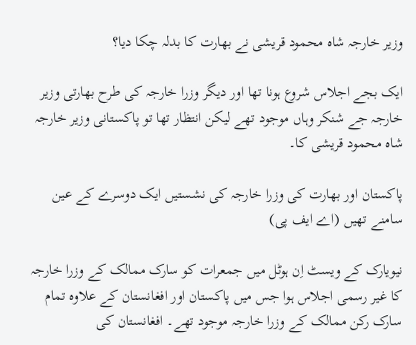وزیر خارجہ شاہ محمود قریشی نے بھارت کا بدلہ چکا دیا؟

ایک بجے اجلاس شروع ہونا تھا اور دیگر وزرا خارجہ کی طرح بھارتی وزیر خارجہ جے شنکر وہاں موجود تھے لیکن انتظار تھا تو پاکستانی وزیر خارجہ شاہ محمود قریشی کا۔

پاکستان اور بھارت کی وزرا خارجہ کی نشستیں ایک دوسرے کے عین سامنے تھیں (اے ایف پی)

نیویارک کے ویسٹ اِن ہوٹل میں جمعرات کو سارک ممالک کے وزرا خارجہ کا غیر رسمی اجلاس ہوا جس میں پاکستان اور افغانستان کے علاوہ تمام سارک رکن ممالک کے وزرا خارجہ موجود تھے۔ افغانستان کی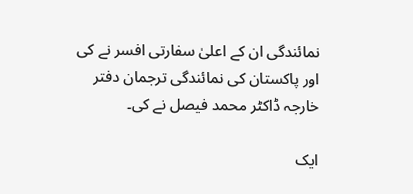نمائندگی ان کے اعلیٰ سفارتی افسر نے کی اور پاکستان کی نمائندگی ترجمان دفتر خارجہ ڈاکٹر محمد فیصل نے کی۔

ایک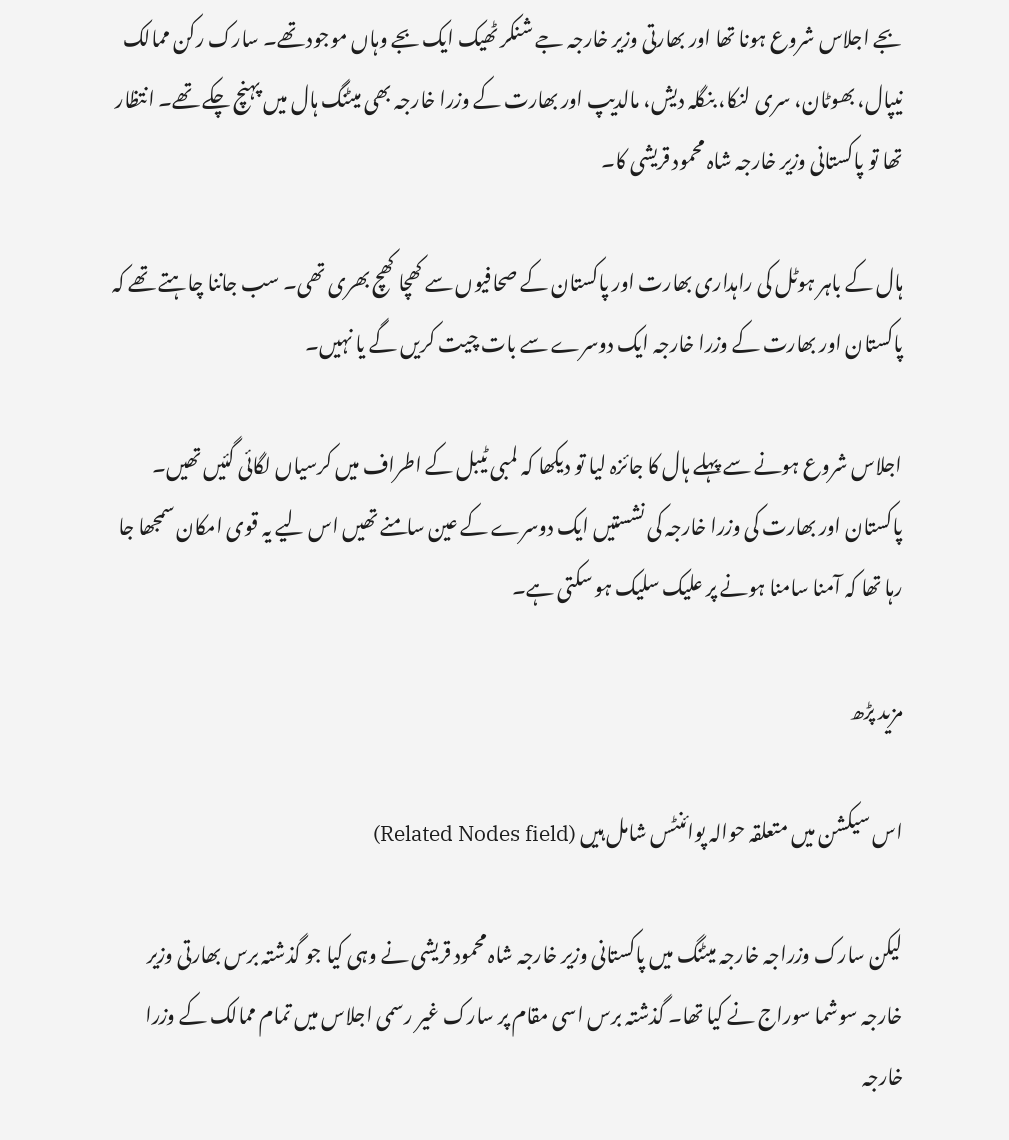بجے اجلاس شروع ہونا تھا اور بھارتی وزیر خارجہ جے شنکر ٹھیک ایک بجے وہاں موجود تھے۔ سارک رکن ممالک نیپال، بھوٹان، سری لنکا، بنگلہ دیش، مالدیپ اور بھارت کے وزرا خارجہ بھی میٹنگ ہال میں پہنچ چکے تھے۔ انتظار تھا تو پاکستانی وزیر خارجہ شاہ محمود قریشی کا۔

ہال کے باہر ہوٹل کی راہداری بھارت اور پاکستان کے صحافیوں سے کھچا کھچ بھری تھی۔ سب جاننا چاہتے تھے کہ پاکستان اور بھارت کے وزرا خارجہ ایک دوسرے سے بات چیت کریں گے یا نہیں۔

اجلاس شروع ہونے سے پہلے ہال کا جائزہ لیا تو دیکھا کہ لمبی ٹیبل کے اطراف میں کرسیاں لگائی گئیں تھیں۔ پاکستان اور بھارت کی وزرا خارجہ کی نشستیں ایک دوسرے کے عین سامنے تھیں اس لیے یہ قوی امکان سمجھا جا رہا تھا کہ آمنا سامنا ہونے پر علیک سلیک ہو سکتی ہے۔

مزید پڑھ

اس سیکشن میں متعلقہ حوالہ پوائنٹس شامل ہیں (Related Nodes field)

لیکن سارک وزراجہ خارجہ میٹنگ میں پاکستانی وزیر خارجہ شاہ محمود قریشی نے وہی کیا جو گذشتہ برس بھارتی وزیر خارجہ سوشما سوراج نے کیا تھا۔ گذشتہ برس اسی مقام پر سارک غیر رسمی اجلاس میں تمام ممالک کے وزرا خارجہ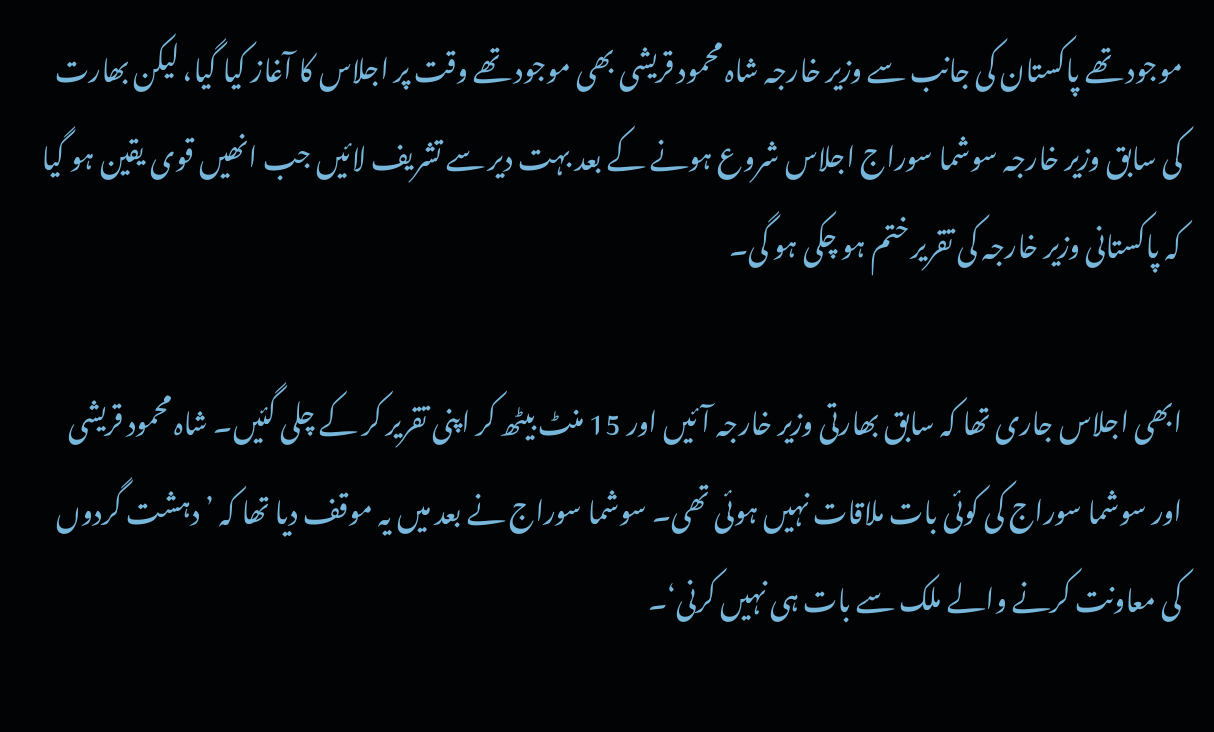موجود تھے پاکستان کی جانب سے وزیر خارجہ شاہ محمود قریشی بھی موجود تھے وقت پر اجلاس کا آغاز کیا گیا، لیکن بھارت کی سابق وزیر خارجہ سوشما سوراج اجلاس شروع ہونے کے بعد بہت دیر سے تشریف لائیں جب انھیں قوی یقین ہو گیا کہ پاکستانی وزیر خارجہ کی تقریر ختم ہو چکی ہو گی۔

ابھی اجلاس جاری تھا کہ سابق بھارتی وزیر خارجہ آئیں اور 15 منٹ بیٹھ کر اپنی تقریر کر کے چلی گئیں۔ شاہ محمود قریشی اور سوشما سوراج کی کوئی بات ملاقات نہیں ہوئی تھی۔ سوشما سوراج نے بعد میں یہ موقف دیا تھا کہ ’دہشت گردوں کی معاونت کرنے والے ملک سے بات ہی نہیں کرنی‘۔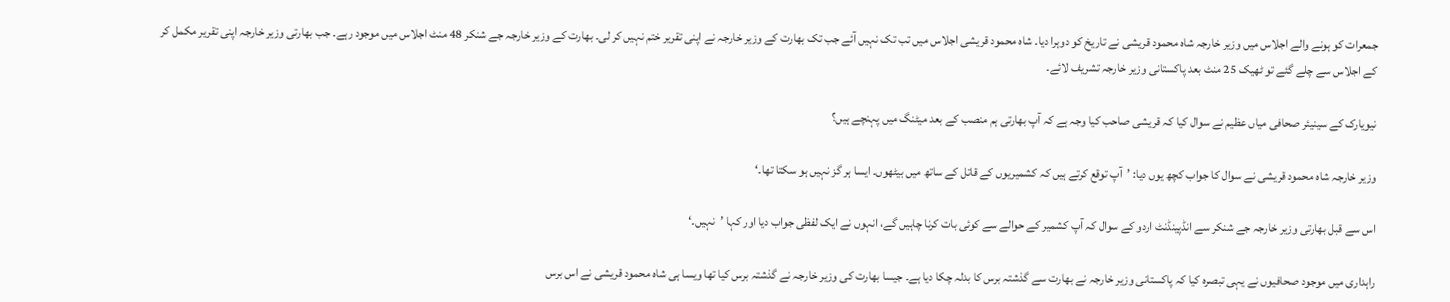جمعرات کو ہونے والے اجلاس میں وزیر خارجہ شاہ محمود قریشی نے تاریخ کو دوہرا دیا۔ شاہ محمود قریشی اجلاس میں تب تک نہیں آئے جب تک بھارت کے وزیر خارجہ نے اپنی تقریر ختم نہیں کر لی۔ بھارت کے وزیر خارجہ جے شنکر 48 منٹ اجلاس میں موجود رہے۔ جب بھارتی وزیر خارجہ اپنی تقریر مکمل کر کے اجلاس سے چلے گئے تو ٹھیک 25 منٹ بعد پاکستانی وزیر خارجہ تشریف لائے۔

نیویارک کے سینیئر صحافی میاں عظیم نے سوال کیا کہ قریشی صاحب کیا وجہ ہے کہ آپ بھارتی ہم منصب کے بعد میٹنگ میں پہنچے ہیں؟

وزیر خارجہ شاہ محمود قریشی نے سوال کا جواب کچھ یوں دیا: ’آپ توقع کرتے ہیں کہ کشمیریوں کے قاتل کے ساتھ میں بیٹھوں۔ ایسا ہر گز نہیں ہو سکتا تھا۔‘

اس سے قبل بھارتی وزیر خارجہ جے شنکر سے انڈپینڈنٹ اردو کے سوال کہ آپ کشمیر کے حوالے سے کوئی بات کرنا چاہیں گے، انہوں نے ایک لفظی جواب دیا اور کہا ’نہیں۔‘

راہداری میں موجود صحافیوں نے یہی تبصرہ کیا کہ پاکستانی وزیر خارجہ نے بھارت سے گذشتہ برس کا بدلہ چکا دیا ہے۔ جیسا بھارت کی وزیر خارجہ نے گذشتہ برس کیا تھا ویسا ہی شاہ محمود قریشی نے اس برس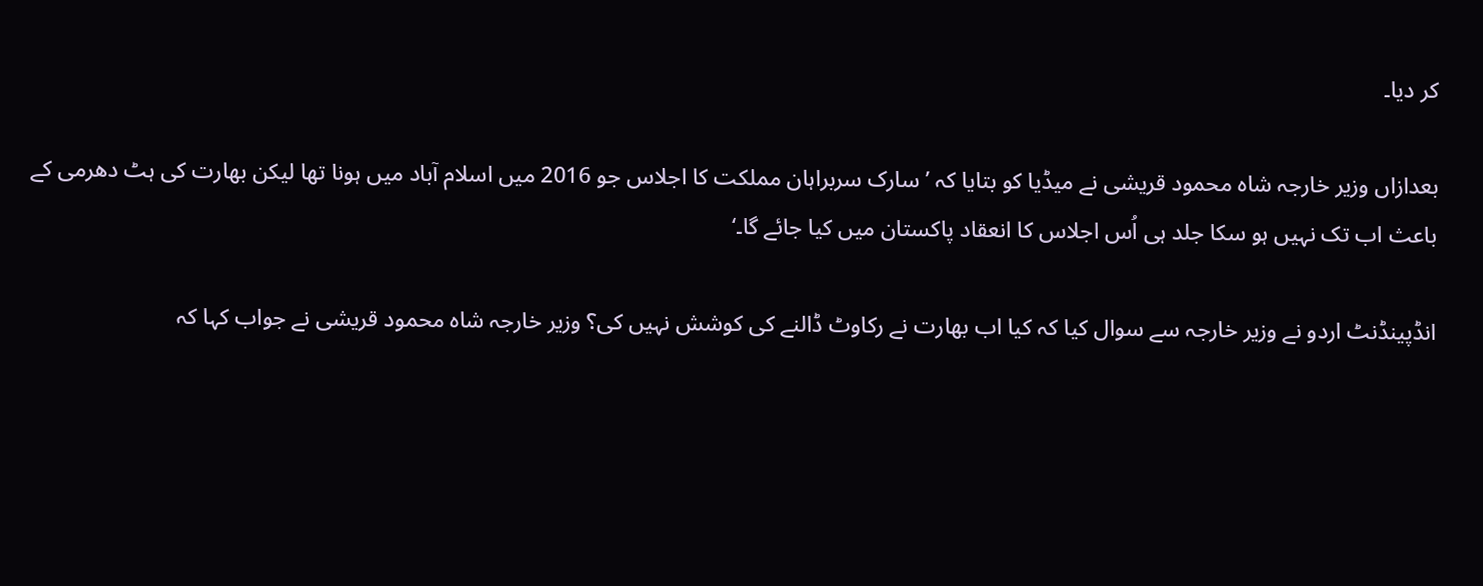کر دیا۔

بعدازاں وزیر خارجہ شاہ محمود قریشی نے میڈیا کو بتایا کہ ’سارک سربراہان مملکت کا اجلاس جو 2016 میں اسلام آباد میں ہونا تھا لیکن بھارت کی ہٹ دھرمی کے باعث اب تک نہیں ہو سکا جلد ہی اُس اجلاس کا انعقاد پاکستان میں کیا جائے گا۔‘

انڈپینڈنٹ اردو نے وزیر خارجہ سے سوال کیا کہ کیا اب بھارت نے رکاوٹ ڈالنے کی کوشش نہیں کی؟ وزیر خارجہ شاہ محمود قریشی نے جواب کہا کہ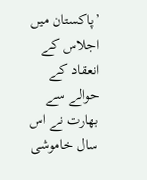’پاکستان میں اجلاس کے انعقاد کے حوالے سے بھارت نے اس سال خاموشی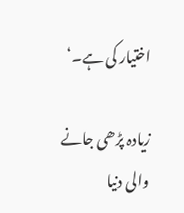اختیار کی ہے۔‘

زیادہ پڑھی جانے والی دنیا